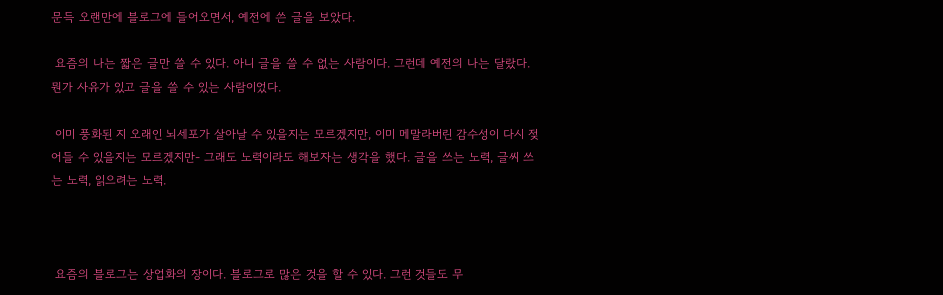문득 오랜만에 블로그에 들어오면서, 예전에 쓴 글을 보았다.

 요즘의 나는 짧은 글만 쓸 수 있다. 아니 글을 쓸 수 없는 사람이다. 그런데 예전의 나는 달랐다. 뭔가 사유가 있고 글을 쓸 수 있는 사람이었다.

 이미 풍화된 지 오래인 뇌세포가 살아날 수 있을지는 모르겠지만, 이미 메말라버린 감수성이 다시 젖어들 수 있을지는 모르겠지만- 그래도 노력이라도 해보자는 생각을 했다. 글을 쓰는 노력, 글씨 쓰는 노력, 읽으려는 노력.



 요즘의 블로그는 상업화의 장이다. 블로그로 많은 것을 할 수 있다. 그런 것들도 무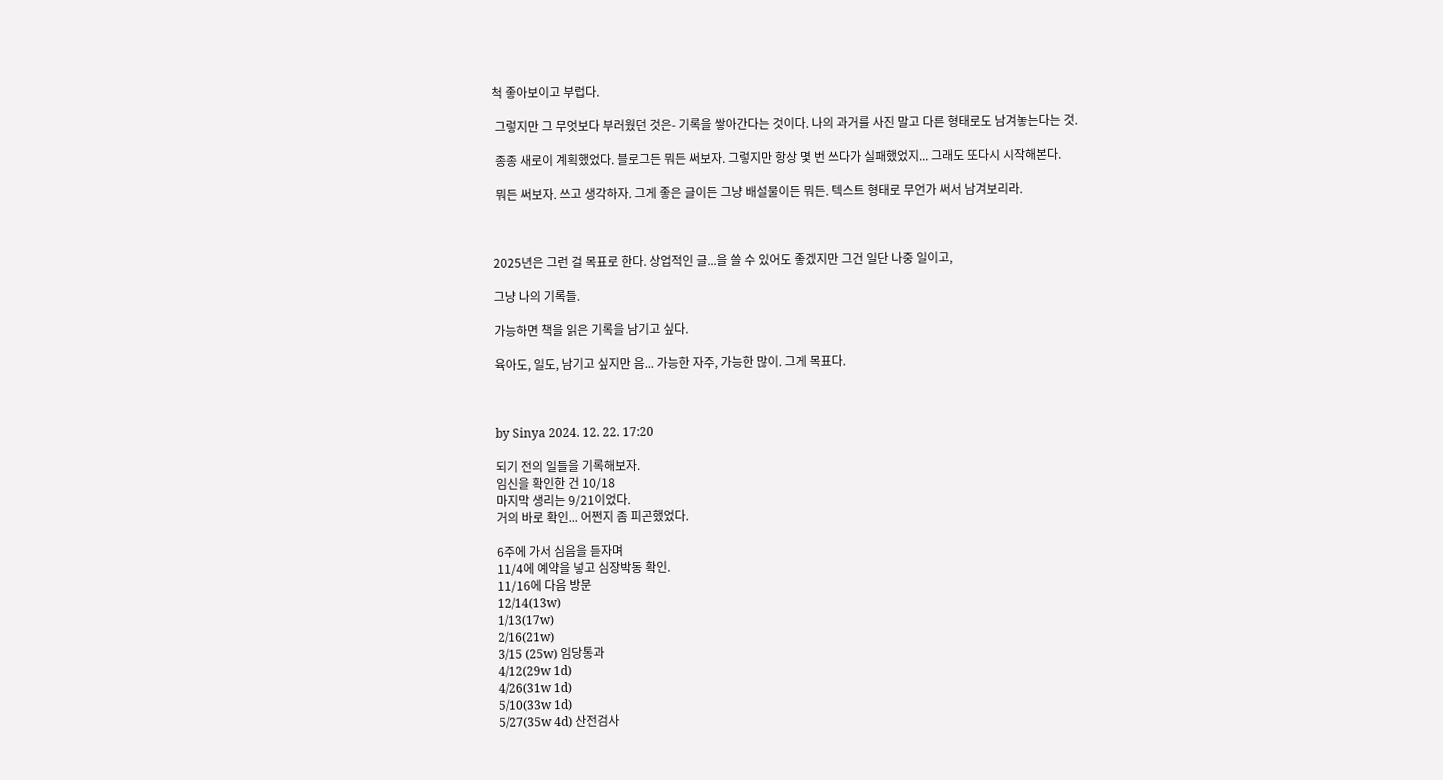척 좋아보이고 부럽다.

 그렇지만 그 무엇보다 부러웠던 것은- 기록을 쌓아간다는 것이다. 나의 과거를 사진 말고 다른 형태로도 남겨놓는다는 것.

 종종 새로이 계획했었다. 블로그든 뭐든 써보자. 그렇지만 항상 몇 번 쓰다가 실패했었지... 그래도 또다시 시작해본다.

 뭐든 써보자. 쓰고 생각하자. 그게 좋은 글이든 그냥 배설물이든 뭐든. 텍스트 형태로 무언가 써서 남겨보리라.



2025년은 그런 걸 목표로 한다. 상업적인 글...을 쓸 수 있어도 좋겠지만 그건 일단 나중 일이고,

그냥 나의 기록들.

가능하면 책을 읽은 기록을 남기고 싶다.

육아도, 일도, 남기고 싶지만 음... 가능한 자주, 가능한 많이. 그게 목표다.



by Sinya 2024. 12. 22. 17:20

되기 전의 일들을 기록해보자.
임신을 확인한 건 10/18
마지막 생리는 9/21이었다.
거의 바로 확인... 어쩐지 좀 피곤했었다.

6주에 가서 심음을 듣자며
11/4에 예약을 넣고 심장박동 확인.
11/16에 다음 방문
12/14(13w)
1/13(17w)
2/16(21w)
3/15 (25w) 임당통과
4/12(29w 1d)
4/26(31w 1d)
5/10(33w 1d)
5/27(35w 4d) 산전검사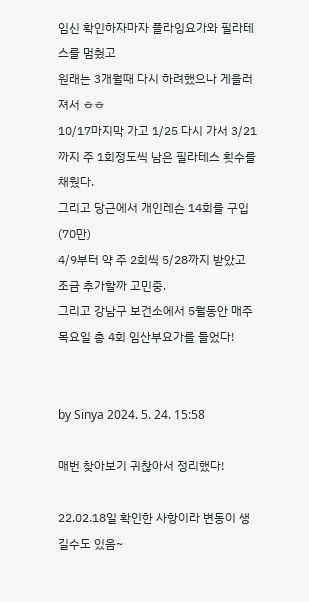임신 확인하자마자 플라잉요가와 필라테스를 멈췄고
원래는 3개월때 다시 하려했으나 게을러져서 ㅎㅎ
10/17마지막 가고 1/25 다시 가서 3/21까지 주 1회정도씩 남은 필라테스 횟수를 채웠다.
그리고 당근에서 개인레슨 14회를 구입(70만)
4/9부터 약 주 2회씩 5/28까지 받았고
조금 추가할까 고민중.
그리고 강남구 보건소에서 5월동안 매주 목요일 총 4회 임산부요가를 들었다!


by Sinya 2024. 5. 24. 15:58

매번 찾아보기 귀찮아서 정리했다!

22.02.18일 확인한 사항이라 변동이 생길수도 있음~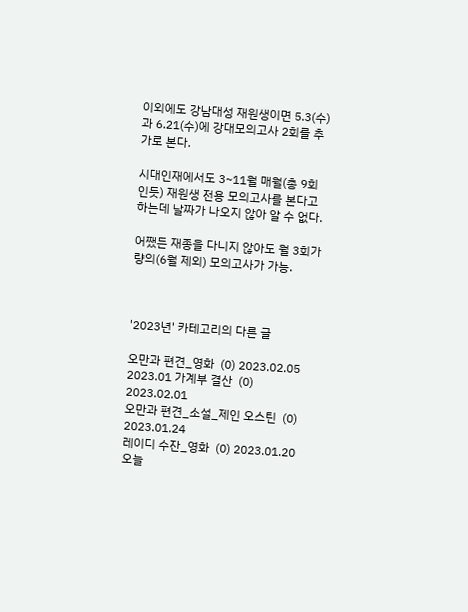이외에도 강남대성 재원생이면 5.3(수)과 6.21(수)에 강대모의고사 2회를 추가로 본다.

시대인재에서도 3~11월 매월(총 9회인듯) 재원생 전용 모의고사를 본다고 하는데 날짜가 나오지 않아 알 수 없다.

어쨌든 재종을 다니지 않아도 월 3회가량의(6월 제외) 모의고사가 가능.



'2023년' 카테고리의 다른 글

오만과 편견_영화  (0) 2023.02.05
2023.01 가계부 결산  (0) 2023.02.01
오만과 편견_소설_제인 오스틴  (0) 2023.01.24
레이디 수잔_영화  (0) 2023.01.20
오늘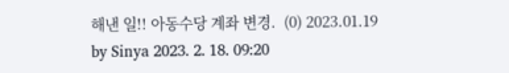해낸 일!! 아동수당 계좌 변경.  (0) 2023.01.19
by Sinya 2023. 2. 18. 09:20